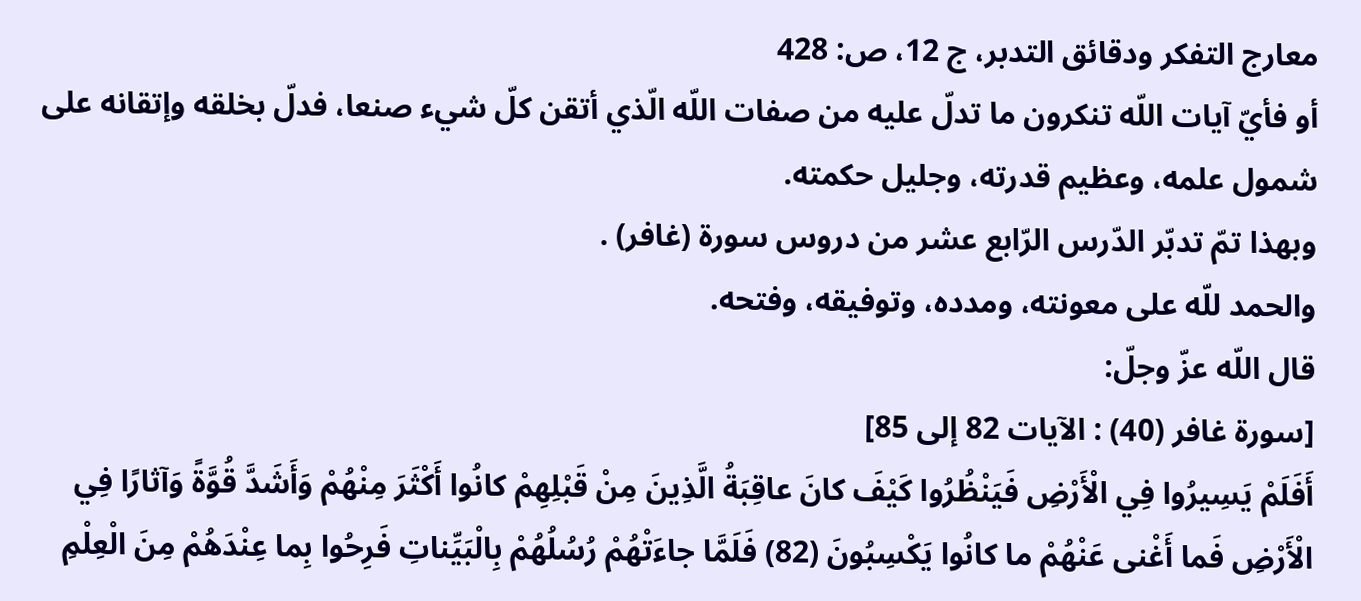معارج التفكر ودقائق التدبر، ج 12، ص: 428
أو فأيّ آيات اللّه تنكرون ما تدلّ عليه من صفات اللّه الّذي أتقن كلّ شيء صنعا، فدلّ بخلقه وإتقانه على شمول علمه، وعظيم قدرته، وجليل حكمته.
وبهذا تمّ تدبّر الدّرس الرّابع عشر من دروس سورة (غافر) .
والحمد للّه على معونته، ومدده، وتوفيقه، وفتحه.
قال اللّه عزّ وجلّ:
[سورة غافر (40) : الآيات 82 إلى 85]
أَفَلَمْ يَسِيرُوا فِي الْأَرْضِ فَيَنْظُرُوا كَيْفَ كانَ عاقِبَةُ الَّذِينَ مِنْ قَبْلِهِمْ كانُوا أَكْثَرَ مِنْهُمْ وَأَشَدَّ قُوَّةً وَآثارًا فِي الْأَرْضِ فَما أَغْنى عَنْهُمْ ما كانُوا يَكْسِبُونَ (82) فَلَمَّا جاءَتْهُمْ رُسُلُهُمْ بِالْبَيِّناتِ فَرِحُوا بِما عِنْدَهُمْ مِنَ الْعِلْمِ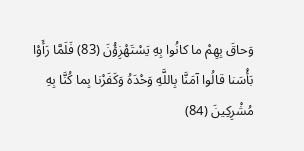وَحاقَ بِهِمْ ما كانُوا بِهِ يَسْتَهْزِؤُنَ (83) فَلَمَّا رَأَوْا بَأْسَنا قالُوا آمَنَّا بِاللَّهِ وَحْدَهُ وَكَفَرْنا بِما كُنَّا بِهِ مُشْرِكِينَ (84)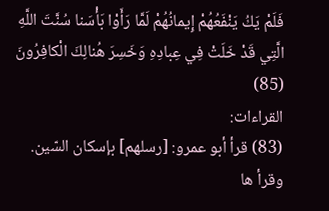فَلَمْ يَكُ يَنْفَعُهُمْ إِيمانُهُمْ لَمَّا رَأَوْا بَأْسَنا سُنَّتَ اللَّهِ الَّتِي قَدْ خَلَتْ فِي عِبادِهِ وَخَسِرَ هُنالِكَ الْكافِرُونَ (85)
القراءات:
(83) قرأ أبو عمرو: [رسلهم] بإسكان السّين.
وقرأ ها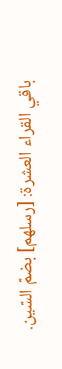باقي القراء العشرة: [رسلهم] بضمّ السّين.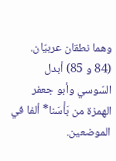وهما نطقان عربيّان.
(84 و 85) أبدل السّوسي وأبو جعفر الهمزة من بَأْسَنا* ألفا في الموضعين.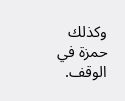وكذلك حمزة في الوقف.